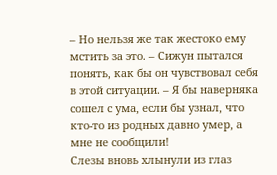– Но нельзя же так жестоко ему мстить за это. – Сижун пытался понять, как бы он чувствовал себя в этой ситуации. – Я бы наверняка сошел с ума, если бы узнал, что кто-то из родных давно умер, а мне не сообщили!
Слезы вновь хлынули из глаз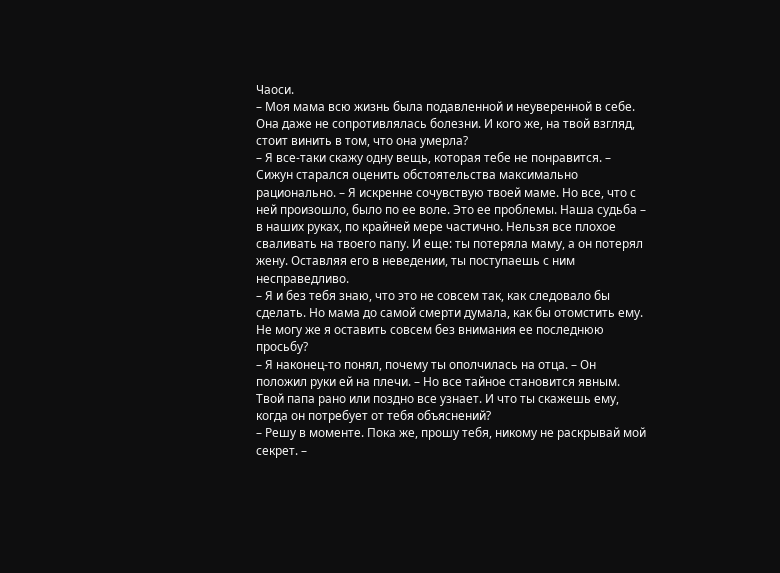Чаоси.
– Моя мама всю жизнь была подавленной и неуверенной в себе. Она даже не сопротивлялась болезни. И кого же, на твой взгляд, стоит винить в том, что она умерла?
– Я все-таки скажу одну вещь, которая тебе не понравится. – Сижун старался оценить обстоятельства максимально рационально. – Я искренне сочувствую твоей маме. Но все, что с ней произошло, было по ее воле. Это ее проблемы. Наша судьба – в наших руках, по крайней мере частично. Нельзя все плохое сваливать на твоего папу. И еще: ты потеряла маму, а он потерял жену. Оставляя его в неведении, ты поступаешь с ним несправедливо.
– Я и без тебя знаю, что это не совсем так, как следовало бы сделать. Но мама до самой смерти думала, как бы отомстить ему. Не могу же я оставить совсем без внимания ее последнюю просьбу?
– Я наконец-то понял, почему ты ополчилась на отца. – Он положил руки ей на плечи. – Но все тайное становится явным. Твой папа рано или поздно все узнает. И что ты скажешь ему, когда он потребует от тебя объяснений?
– Решу в моменте. Пока же, прошу тебя, никому не раскрывай мой секрет. –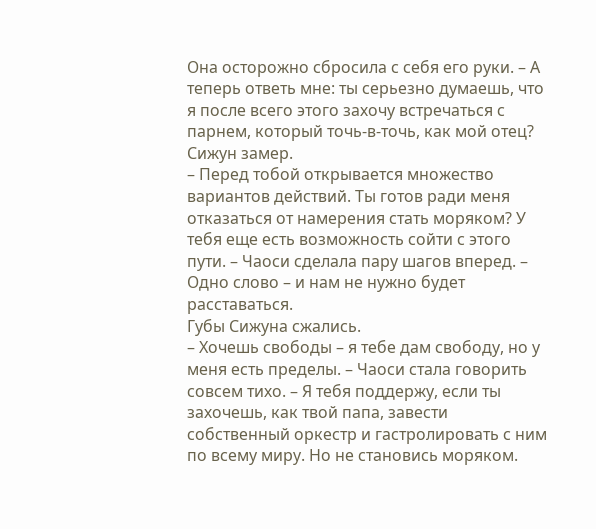Она осторожно сбросила с себя его руки. – А теперь ответь мне: ты серьезно думаешь, что я после всего этого захочу встречаться с парнем, который точь-в-точь, как мой отец?
Сижун замер.
– Перед тобой открывается множество вариантов действий. Ты готов ради меня отказаться от намерения стать моряком? У тебя еще есть возможность сойти с этого пути. – Чаоси сделала пару шагов вперед. – Одно слово – и нам не нужно будет расставаться.
Губы Сижуна сжались.
– Хочешь свободы – я тебе дам свободу, но у меня есть пределы. – Чаоси стала говорить совсем тихо. – Я тебя поддержу, если ты захочешь, как твой папа, завести собственный оркестр и гастролировать с ним по всему миру. Но не становись моряком.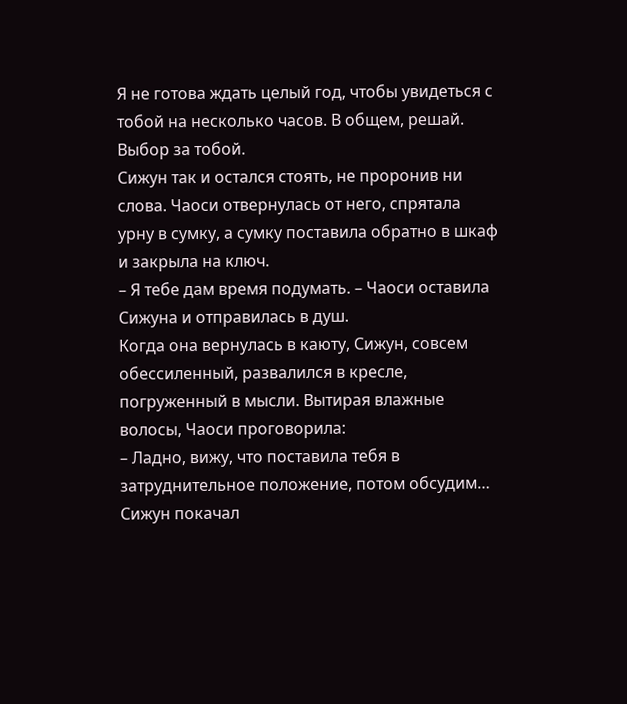Я не готова ждать целый год, чтобы увидеться с тобой на несколько часов. В общем, решай. Выбор за тобой.
Сижун так и остался стоять, не проронив ни слова. Чаоси отвернулась от него, спрятала урну в сумку, а сумку поставила обратно в шкаф и закрыла на ключ.
– Я тебе дам время подумать. – Чаоси оставила Сижуна и отправилась в душ.
Когда она вернулась в каюту, Сижун, совсем обессиленный, развалился в кресле, погруженный в мысли. Вытирая влажные волосы, Чаоси проговорила:
– Ладно, вижу, что поставила тебя в затруднительное положение, потом обсудим…
Сижун покачал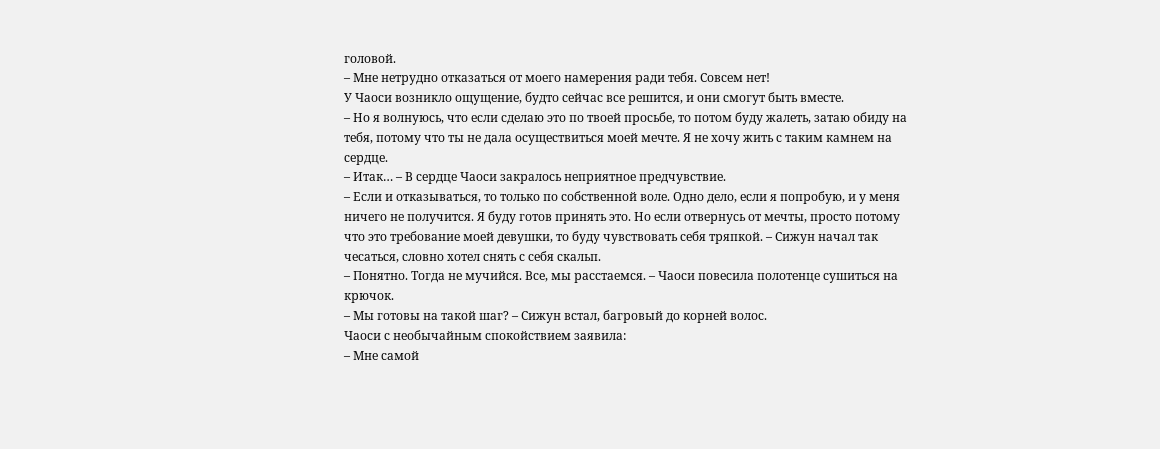головой.
– Мне нетрудно отказаться от моего намерения ради тебя. Совсем нет!
У Чаоси возникло ощущение, будто сейчас все решится, и они смогут быть вместе.
– Но я волнуюсь, что если сделаю это по твоей просьбе, то потом буду жалеть, затаю обиду на тебя, потому что ты не дала осуществиться моей мечте. Я не хочу жить с таким камнем на сердце.
– Итак… – В сердце Чаоси закралось неприятное предчувствие.
– Если и отказываться, то только по собственной воле. Одно дело, если я попробую, и у меня ничего не получится. Я буду готов принять это. Но если отвернусь от мечты, просто потому что это требование моей девушки, то буду чувствовать себя тряпкой. – Сижун начал так чесаться, словно хотел снять с себя скальп.
– Понятно. Тогда не мучийся. Все, мы расстаемся. – Чаоси повесила полотенце сушиться на крючок.
– Мы готовы на такой шаг? – Сижун встал, багровый до корней волос.
Чаоси с необычайным спокойствием заявила:
– Мне самой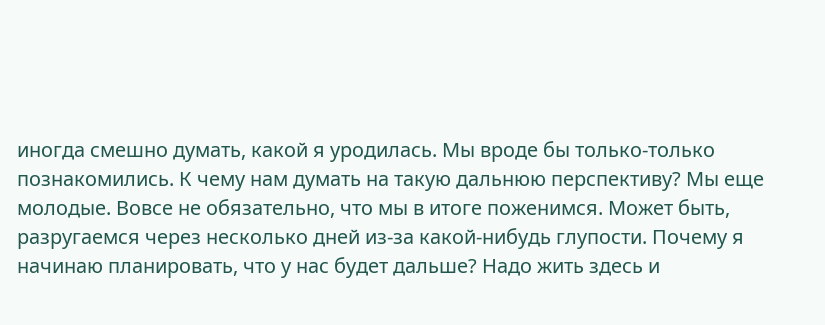иногда смешно думать, какой я уродилась. Мы вроде бы только-только познакомились. К чему нам думать на такую дальнюю перспективу? Мы еще молодые. Вовсе не обязательно, что мы в итоге поженимся. Может быть, разругаемся через несколько дней из-за какой-нибудь глупости. Почему я начинаю планировать, что у нас будет дальше? Надо жить здесь и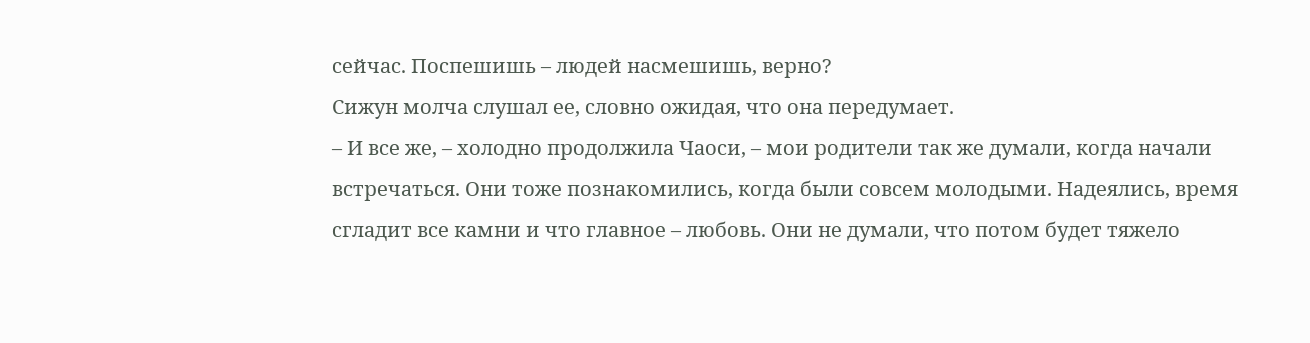сейчас. Поспешишь – людей насмешишь, верно?
Сижун молча слушал ее, словно ожидая, что она передумает.
– И все же, – холодно продолжила Чаоси, – мои родители так же думали, когда начали встречаться. Они тоже познакомились, когда были совсем молодыми. Надеялись, время сгладит все камни и что главное – любовь. Они не думали, что потом будет тяжело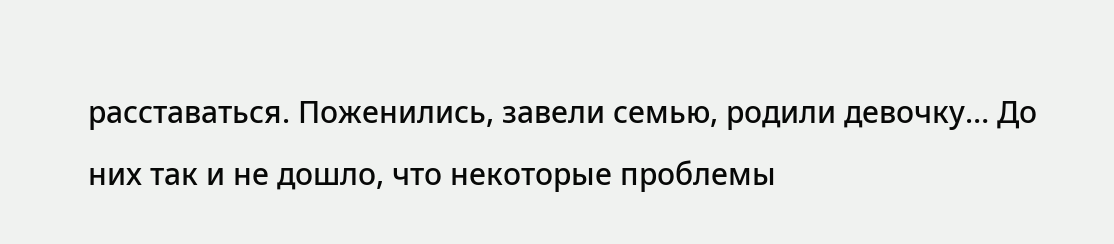расставаться. Поженились, завели семью, родили девочку… До них так и не дошло, что некоторые проблемы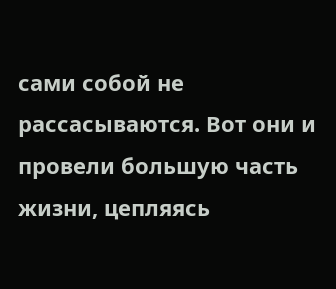сами собой не рассасываются. Вот они и провели большую часть жизни, цепляясь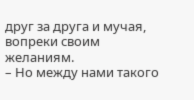друг за друга и мучая, вопреки своим желаниям.
– Но между нами такого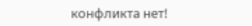конфликта нет!